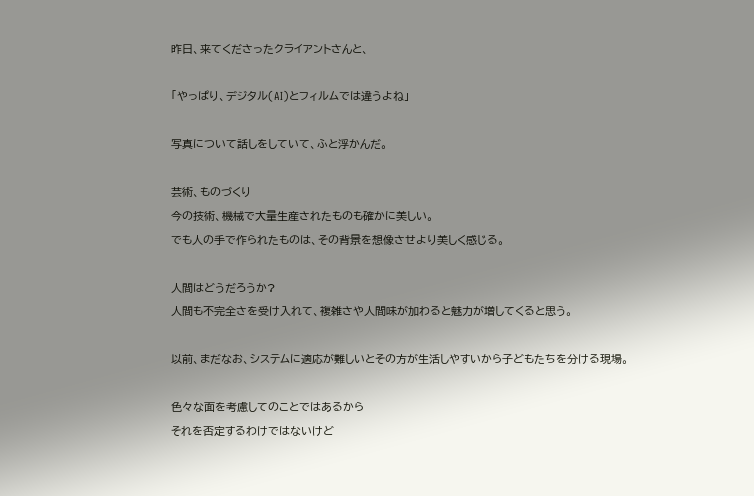昨日、来てくださったクライアントさんと、

「やっぱり、デジタル(AI)とフィルムでは違うよね」

写真について話しをしていて、ふと浮かんだ。

芸術、ものづくり
今の技術、機械で大量生産されたものも確かに美しい。
でも人の手で作られたものは、その背景を想像させより美しく感じる。

人間はどうだろうか?
人間も不完全さを受け入れて、複雑さや人間味が加わると魅力が増してくると思う。

以前、まだなお、システムに適応が難しいとその方が生活しやすいから子どもたちを分ける現場。

色々な面を考慮してのことではあるから
それを否定するわけではないけど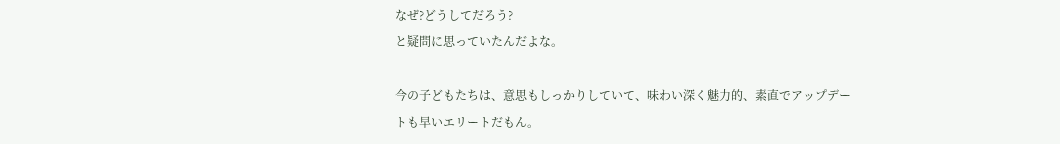なぜ?どうしてだろう?
と疑問に思っていたんだよな。

今の子どもたちは、意思もしっかりしていて、味わい深く魅力的、素直でアップデートも早いエリートだもん。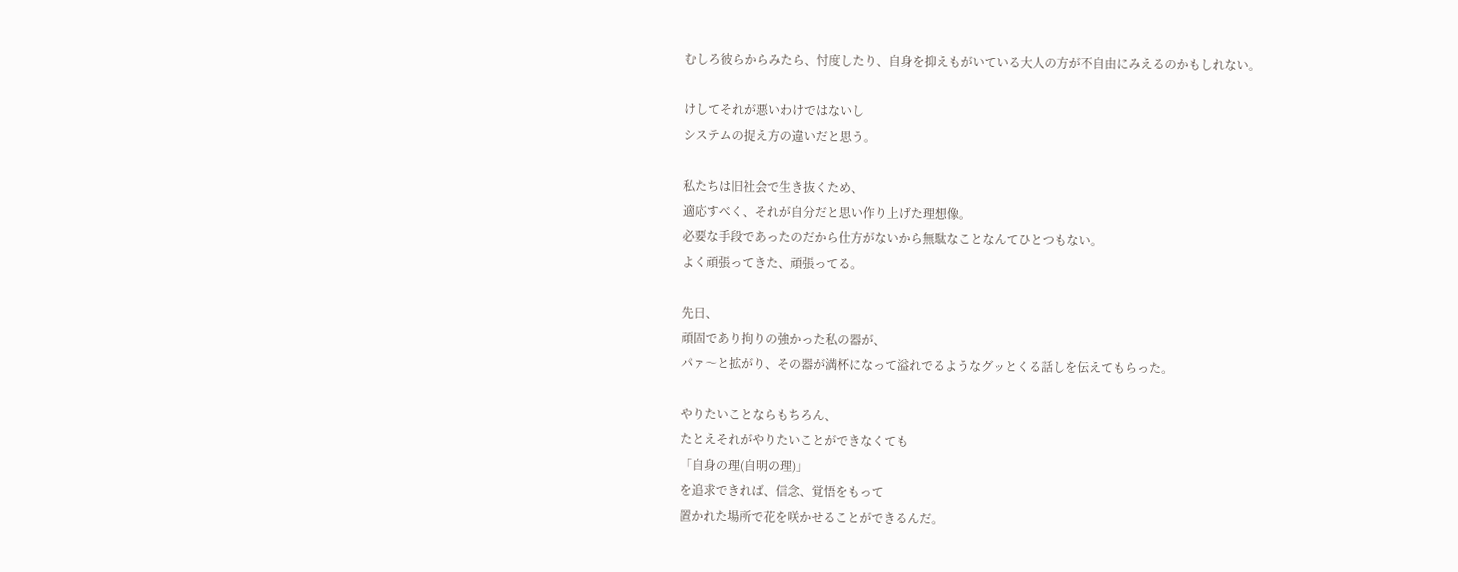むしろ彼らからみたら、忖度したり、自身を抑えもがいている大人の方が不自由にみえるのかもしれない。

けしてそれが悪いわけではないし
システムの捉え方の違いだと思う。

私たちは旧社会で生き抜くため、
適応すべく、それが自分だと思い作り上げた理想像。
必要な手段であったのだから仕方がないから無駄なことなんてひとつもない。
よく頑張ってきた、頑張ってる。

先日、
頑固であり拘りの強かった私の器が、
パァ〜と拡がり、その器が満杯になって溢れでるようなグッとくる話しを伝えてもらった。

やりたいことならもちろん、
たとえそれがやりたいことができなくても
「自身の理(自明の理)」
を追求できれば、信念、覚悟をもって
置かれた場所で花を咲かせることができるんだ。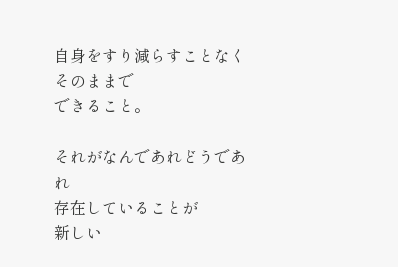自身をすり減らすことなくそのままで
できること。

それがなんであれどうであれ
存在していることが
新しい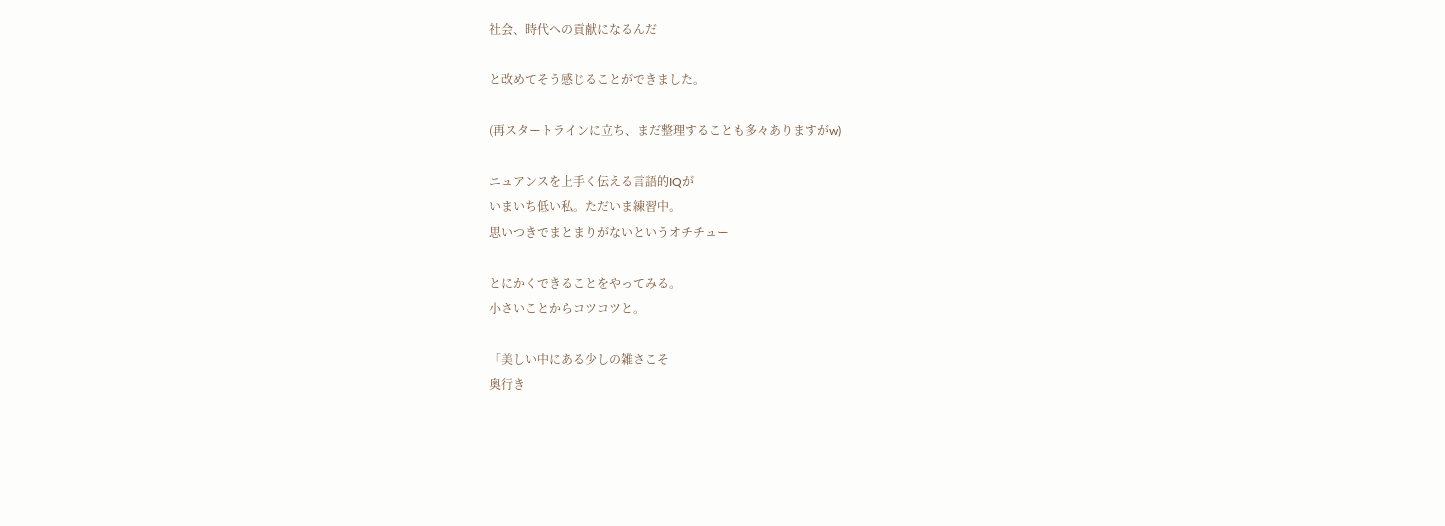社会、時代への貢献になるんだ

と改めてそう感じることができました。

(再スタートラインに立ち、まだ整理することも多々ありますがw)

ニュアンスを上手く伝える言語的IQが
いまいち低い私。ただいま練習中。
思いつきでまとまりがないというオチチュー

とにかくできることをやってみる。
小さいことからコツコツと。

「美しい中にある少しの雑さこそ
奥行き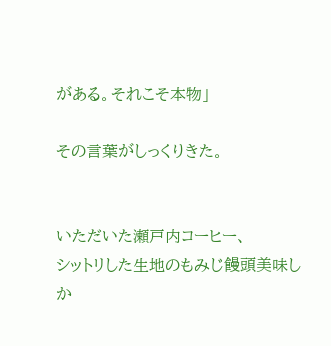がある。それこそ本物」

その言葉がしっくりきた。


いただいた瀬戸内コーヒー、
シットリした生地のもみじ饅頭美味しか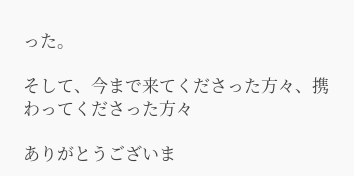った。

そして、今まで来てくださった方々、携わってくださった方々

ありがとうございま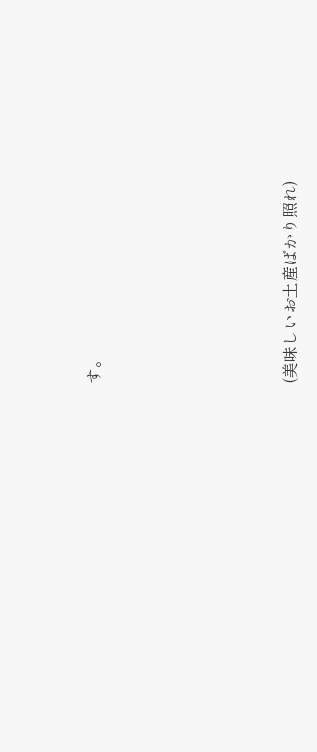す。









(美味しいお土産ばかり照れ)